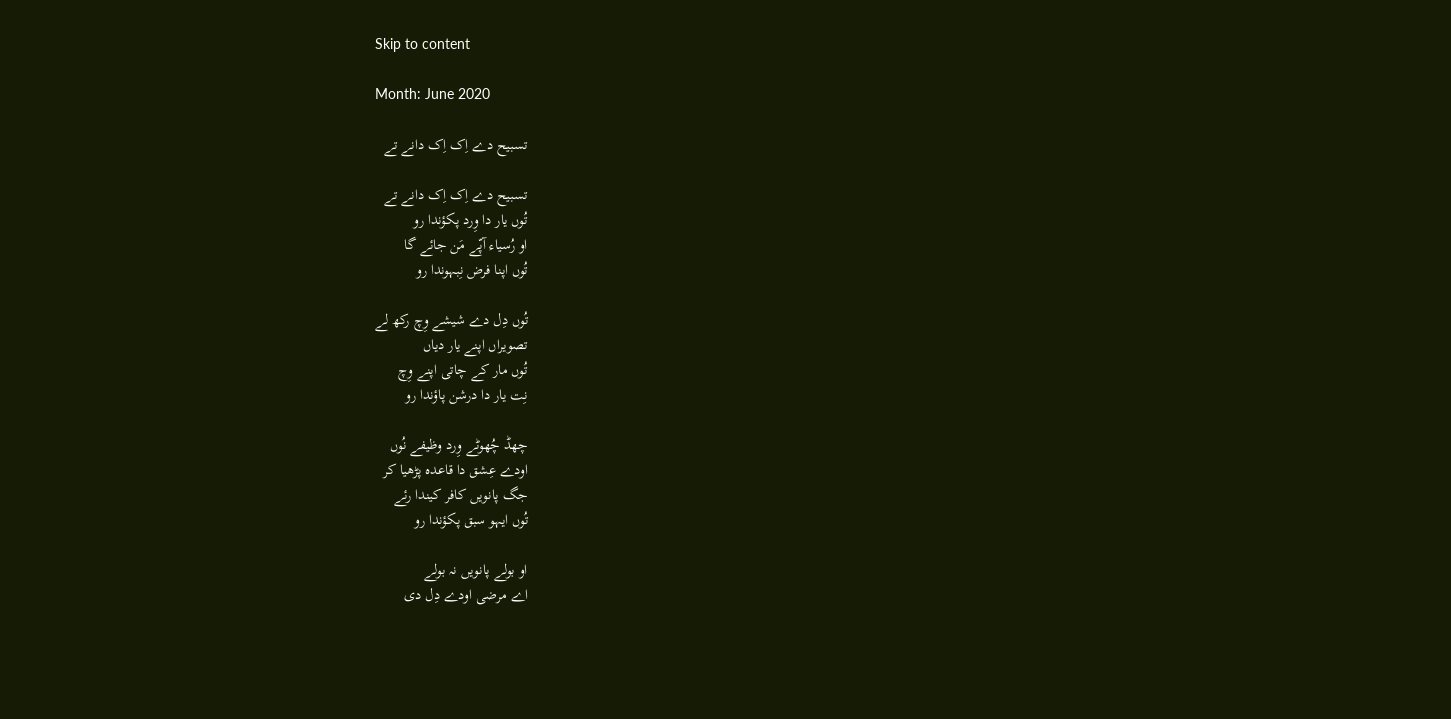Skip to content

Month: June 2020

تسبیح دے اِک اِک دانے تے

تسبیح دے اِک اِک دانے تے
تُوں یار دا وِرد پکؤندا رو
او رُسیاء آپّے مَن جائے گا
تُوں اپنا فرض نِبہوندا رو

تُوں دِل دے شیشے وِچ رکھ لے
تصویراں اپنے یار دیاں
تُوں مار کے چاتی اپنے وِچ
نِت یار دا درشن پاؤندا رو

چھڈ چُھوٹے وِرد وظیفے نُوں
اودے عِشق دا قاعدہ پڑھیا کر
جگ پانویں کافر کیندا رئے
تُوں ایہو سبق پکؤندا رو

او بولے پانویں نہ بولے
اے مرضی اودے دِل دی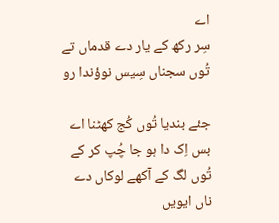اے
سِر رکھ کے یار دے قدماں تے
تُوں سجناں سِیس نوؤندا رو

جئے بندیا تُوں کُج کھٹنا اے
بس اِک دا ہو جا چُپ کر کے
تُوں لگ کے آکھے لوکاں دے
ناں ایویں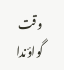وقت گواؤندا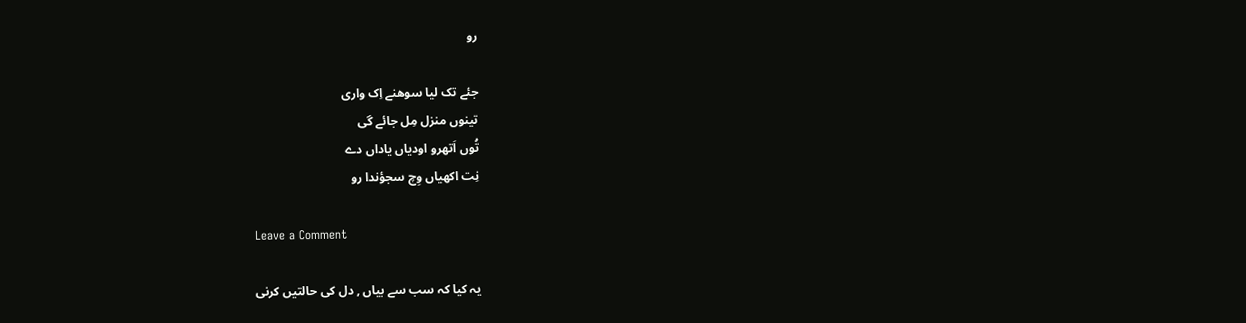رو

جئے تک لیا سوھنے اِک واری
تینوں منزل مِل جائے گی
تُوں اَتھرو اودیاں یاداں دے
نِت اکھیاں وِچ سجؤندا رو

Leave a Comment

یہ کیا کہ سب سے بیاں , دل کی حالتیں کرنی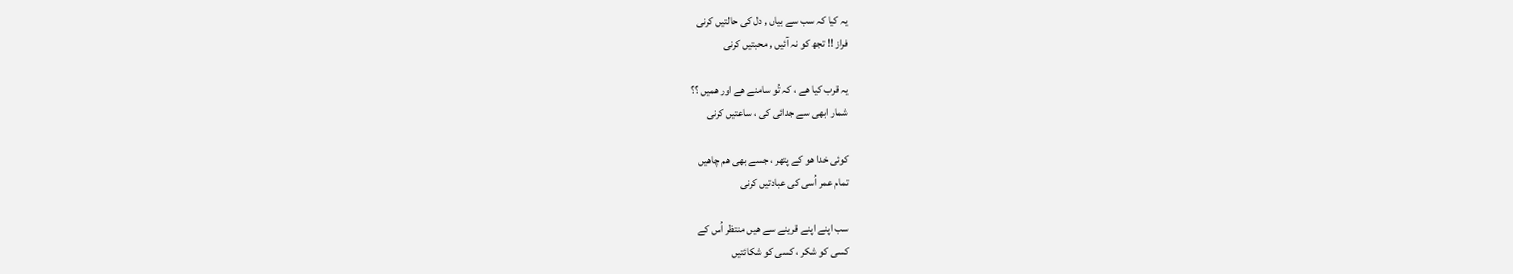یہ کیا کہ سب سے بیاں , دل کی حالتیں کرنی
فراز !! تجھ کو نہ آئیں , محبتیں کرنی

یہ قرب کیا ھے ، کہ تُو سامنے ھے اور ھمیں ؟؟
شمار ابھی سے جدائی کی ، ساعتیں کرنی

کوئی خدا ھو کے پتھر ، جسے بھی ھم چاھیں
تمام عمر اُسی کی عبادتیں کرنی

سب اپنے اپنے قرینے سے ھیں منتظر اُس کے
کسی کو شکر ، کسی کو شکائتیں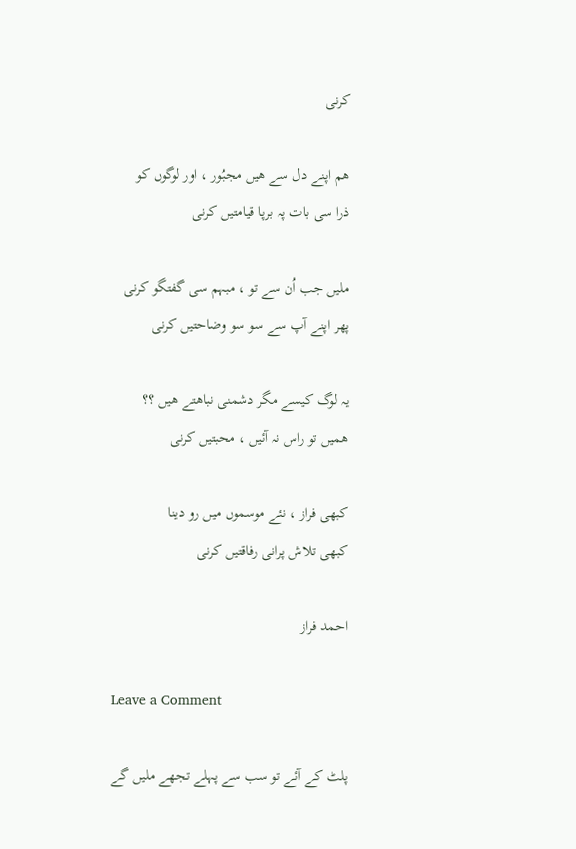کرنی

ھم اپنے دل سے ھیں مجبُور ، اور لوگوں کو
ذرا سی بات پہ برپا قیامتیں کرنی

ملیں جب اُن سے تو ، مبہم سی گفتگو کرنی
پھر اپنے آپ سے سو سو وضاحتیں کرنی

یہ لوگ کیسے مگر دشمنی نباھتے ھیں ؟؟
ھمیں تو راس نہ آئیں ، محبتیں کرنی

کبھی فراز ، نئے موسموں میں رو دینا
کبھی تلاش پرانی رفاقتیں کرنی

احمد فراز

Leave a Comment

پلٹ کے آئے تو سب سے پہلے تجھے ملیں گے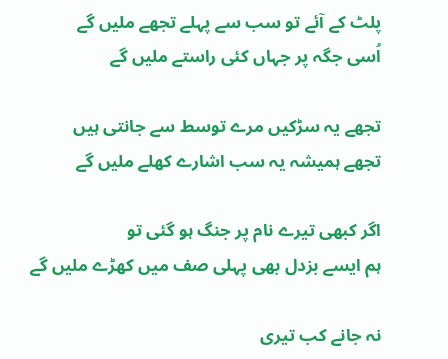پلٹ کے آئے تو سب سے پہلے تجھے ملیں گے
اُسی جگہ پر جہاں کئی راستے ملیں گے

تجھے یہ سڑکیں مرے توسط سے جانتی ہیں
تجھے ہمیشہ یہ سب اشارے کھلے ملیں گے

اگر کبھی تیرے نام پر جنگ ہو گئی تو
ہم ایسے بزدل بھی پہلی صف میں کھڑے ملیں گے

نہ جانے کب تیری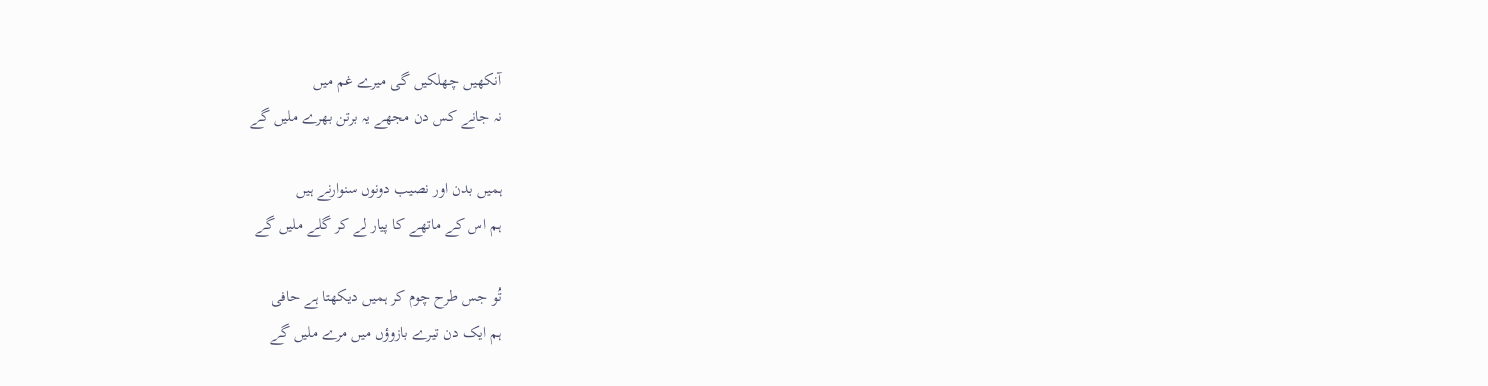آنکھیں چھلکیں گی میرے غم میں
نہ جانے کس دن مجھے یہ برتن بھرے ملیں گے

ہمیں بدن اور نصیب دونوں سنوارنے ہیں
ہم اس کے ماتھے کا پیار لے کر گلے ملیں گے

تُو جس طرح چوم کر ہمیں دیکھتا ہے حافی
ہم ایک دن تیرے بازوؤں میں مرے ملیں گے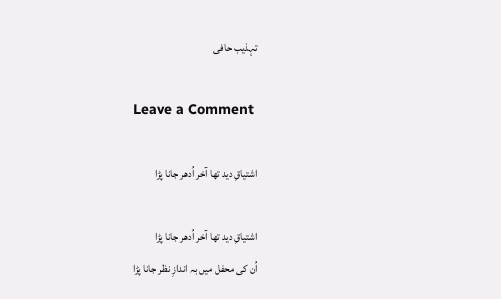تہذیب حافی

Leave a Comment

اشتیاقِ دید تھا آخر اُدھر جانا پڑا

اشتیاقِ دید تھا آخر اُدھر جانا پڑا
اُن کی محفل میں بہ اندازِ نظر جانا پڑا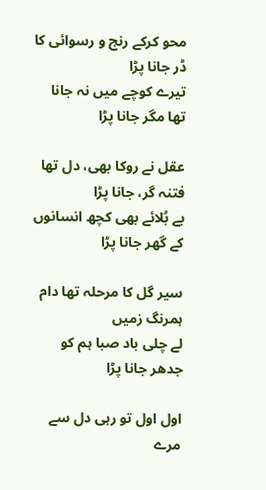محو کرکے رنج و رسوائی کا ڈر جانا پڑا
تیرے کوچے میں نہ جانا تھا مگر جانا پڑا

عقل نے روکا بھی، دل تھا فتنہ گر، جانا پڑا
بے بُلائے بھی کچھ انسانوں کے گھر جانا پڑا

سیر گل کا مرحلہ تھا دام ہمرنگ زمیں
لے چلی باد صبا ہم کو جدھر جانا پڑا

اول اول تو رہی دل سے مرے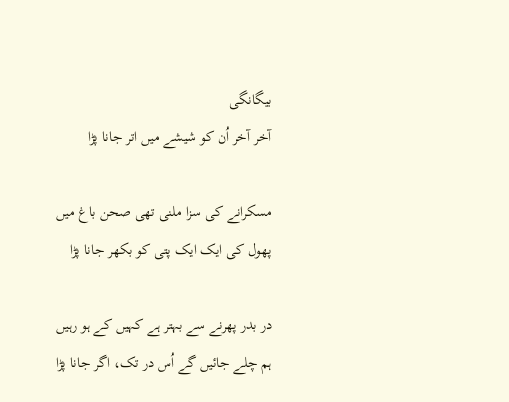بیگانگی
آخر آخر اُن کو شیشے میں اتر جانا پڑا

مسکرانے کی سزا ملنی تھی صحن باغ میں
پھول کی ایک ایک پتی کو بکھر جانا پڑا

در بدر پھرنے سے بہتر ہے کہیں کے ہو رہیں
ہم چلے جائیں گے اُس در تک، اگر جانا پڑا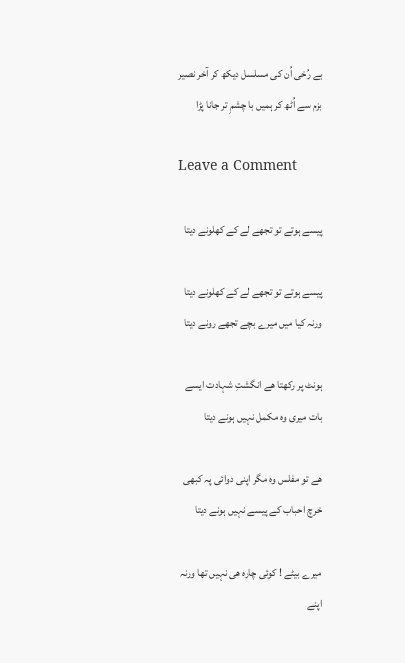بے رُخی اُن کی مسلسل دیکھ کر آخر نصیر
بزم سے اُٹھ کر ہمیں با چشمِ تر جانا پڑا

Leave a Comment

پیسے ہوتے تو تجھے لے کے کھلونے دیتا

پیسے ہوتے تو تجھے لے کے کھلونے دیتا
ورنہ کیا میں میرے بچے تجھے رونے دیتا

ہونٹ پر رکھتا ھے انگشتِ شہادت ایسے
بات میری وہ مکمل نہیں ہونے دیتا

ھے تو مفلس وہ مگر اپنی دوائی پہ کبھی
خرچ احباب کے پیسے نہیں ہونے دیتا

میرے بیٹے ! کوئی چارہ ھی نہیں تھا ورنہ
اپنے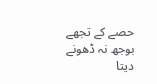حصے کے تجھے بوجھ نہ ڈھونے دیتا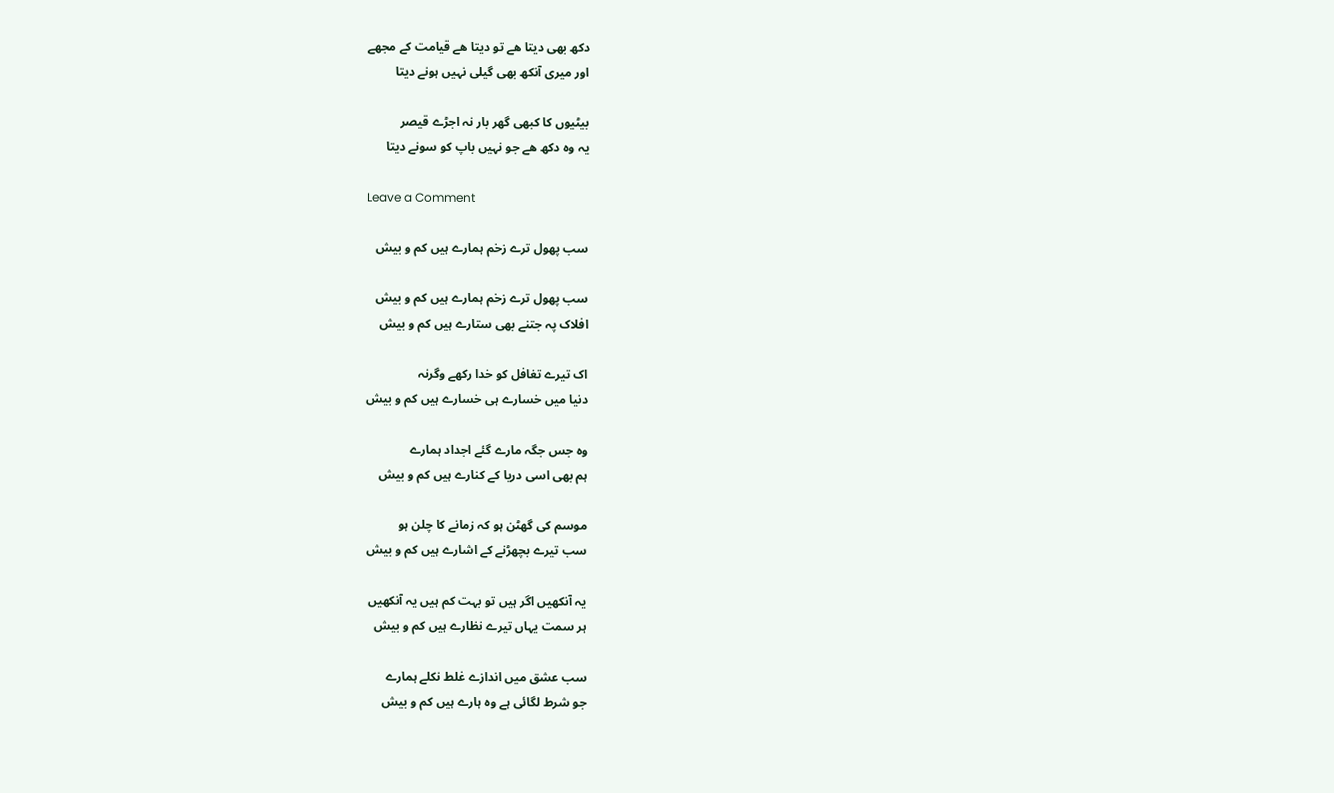دکھ بھی دیتا ھے تو دیتا ھے قیامت کے مجھے
اور میری آنکھ بھی گیلی نہیں ہونے دیتا

بیٹیوں کا کبھی گھر بار نہ اجڑے قیصر
یہ وہ دکھ ھے جو نہیں باپ کو سونے دیتا

Leave a Comment

سب پھول ترے زخم ہمارے ہیں کم و بیش

سب پھول ترے زخم ہمارے ہیں کم و بیش
افلاک پہ جتنے بھی ستارے ہیں کم و بیش

اک تیرے تغافل کو خدا رکھے وگرنہ
دنیا میں خسارے ہی خسارے ہیں کم و بیش

وه جس جگہ مارے گئے اجداد ہمارے
ہم بھی اسی دریا کے کنارے ہیں کم و بیش

موسم کی گھٹن ہو کہ زمانے کا چلن ہو
سب تیرے بچھڑنے کے اشارے ہیں کم و بیش

یہ آنکھیں اگر ہیں تو بہت کم ہیں یہ آنکھیں
ہر سمت یہاں تیرے نظارے ہیں کم و بیش

سب عشق میں اندازے غلط نکلے ہمارے
جو شرط لگائی ہے وه ہارے ہیں کم و بیش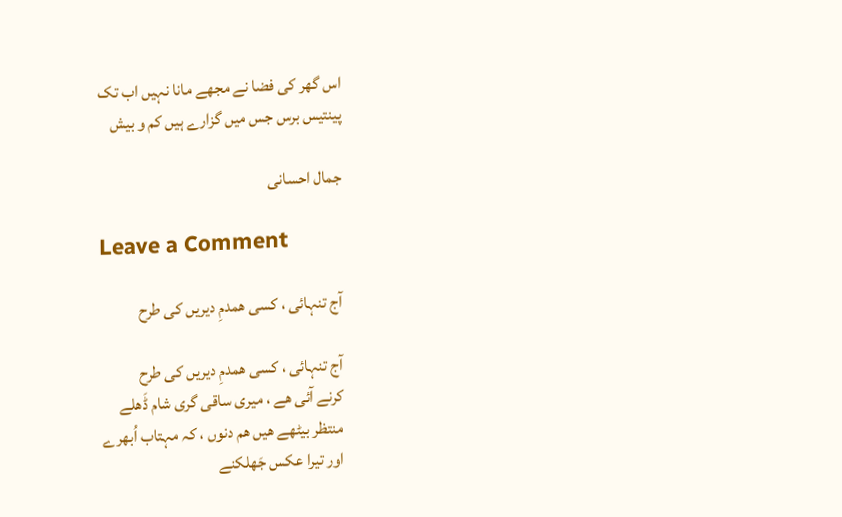اس گھر کی فضا نے مجھے مانا نہیں اب تک
پینتیس برس جس میں گزارے ہیں کم و بیش

جمال احسانی

Leave a Comment

آج تنہائی ، کسی ھمدمِ دیریں کی طرح

آج تنہائی ، کسی ھمدمِ دیریں کی طرح
کرنے آئی ھے ، میری ساقی گری شام ڈَھلے
منتظر بیٹھے ھیں ھم دنوں ، کہ مہتاب اُبھرے
اور تیرا عکس جَھلکنے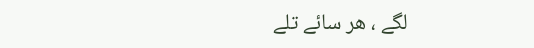لگے ، ھر سائے تلے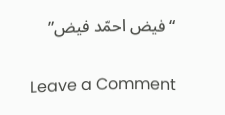“فیض احمّد فیض”

Leave a Comment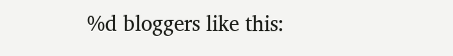%d bloggers like this: